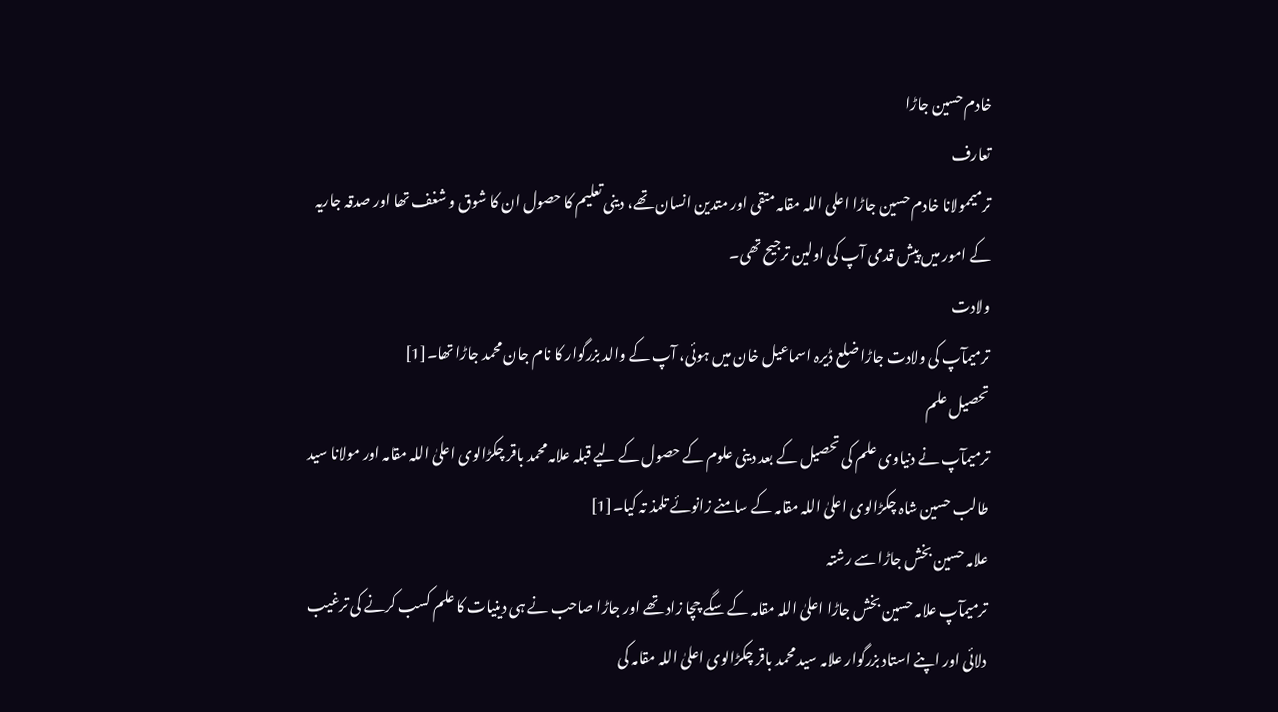خادم حسین جاڑا
تعارف
ترمیممولانا خادم حسین جاڑا اعلی اللہ مقامہ متقی اور متدین انسان تھے، دینی تعلیم کا حصول ان کا شوق و شغف تھا اور صدقہ جاریہ کے امور میں پیش قدمی آپ کی اولین ترجیح تھی۔
ولادت
ترمیمآپ کی ولادت جاڑا ضلع ڈیرہ اسماعیل خان میں ہوئی، آپ کے والد بزرگوار کا نام جان محمد جاڑا تھا۔[1]
تحصیل علم
ترمیمآپ نے دنیاوی علم کی تحصیل کے بعد دینی علوم کے حصول کے لیے قبلہ علامہ محمد باقر چکڑالوی اعلیٰ اللہ مقامہ اور مولانا سید طالب حسین شاہ چکڑالوی اعلیٰ اللہ مقامہ کے سامنے زانوئے تلمذ تہ کیا۔[1]
علامہ حسین بخش جاڑا سے رشتہ
ترمیمآپ علامہ حسین بخش جاڑا اعلیٰ اللہ مقامہ کے سگے چچا زاد تھے اور جاڑا صاحب نے ہی دینیات کا علم کسب کرنے کی ترغیب دلائی اور اپنے استاد بزرگوار علامہ سید محمد باقر چکڑالوی اعلیٰ اللہ مقامہ کی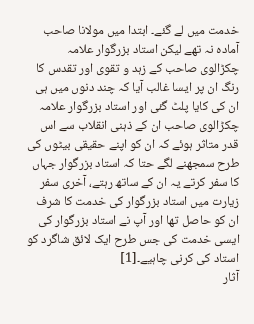خدمت میں لے گئے۔ ابتدا میں مولانا صاحب آمادہ نہ تھے لیکن استاد بزرگوار علامہ چکڑالوی صاحب کے زہد و تقوی اور تقدس کا رنگ ان پر ایسا غالب آیا کہ چند دنوں میں ہی ان کی کایا پلٹ گئی اور استاد بزرگوار علامہ چکڑالوی صاحب ان کے ذہنی انقلاب سے اس قدر متاثر ہوئے کہ ان کو اپنے حقیقی بیٹوں کی طرح سمجھنے لگے حتا کہ استاد بزرگوار جہاں کا سفر کرتے یہ ان کے ساتھ رہتے، آخری سفر زیارت میں استاد بزرگوار کی خدمت کا شرف ان کو حاصل تھا اور آپ نے استاد بزرگوار کی ایسی خدمت کی جس طرح ایک لائق شاگرد کو استاد کی کرنی چاہیے۔[1]
آثار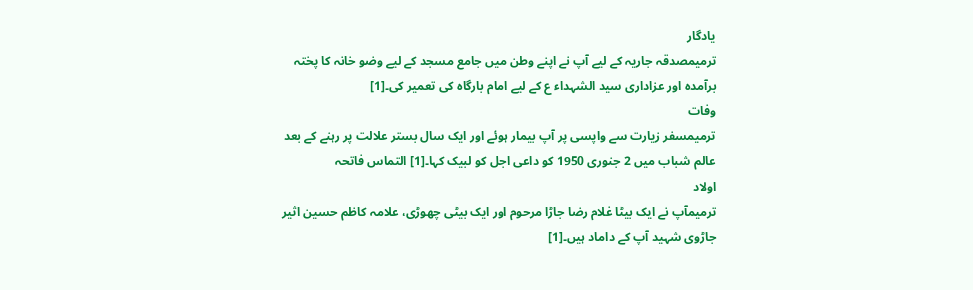یادگار
ترمیمصدقہ جاریہ کے لیے آپ نے اپنے وطن میں جامع مسجد کے لیے وضو خانہ کا پختہ برآمدہ اور عزاداری سید الشہداء ع کے لیے امام بارگاہ کی تعمیر کی۔[1]
وفات
ترمیمسفر زیارت سے واپسی پر آپ بیمار ہوئے اور ایک سال بستر علالت پر رہنے کے بعد عالم شباب میں 2 جنوری 1950 کو داعی اجل کو لبیک کہا۔[1] التماس فاتحہ
اولاد
ترمیمآپ نے ایک بیٹا غلام رضا جاڑا مرحوم اور ایک بیٹی چھوڑی، علامہ کاظم حسین اثیر جاڑوی شہید آپ کے داماد ہیں۔[1]